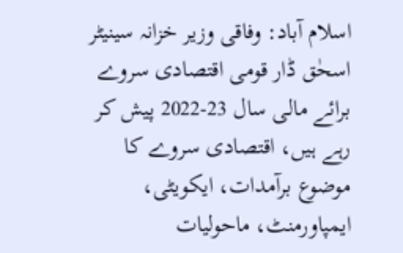اسلام آباد: وفاقی وزیر خزانہ سینیٹر اسحٰق ڈار قومی اقتصادی سروے برائے مالی سال 23-2022 پیش کر رہے ہیں، اقتصادی سروے کا موضوع برآمدات، ایکویٹی، ایمپاورمنٹ، ماحولیات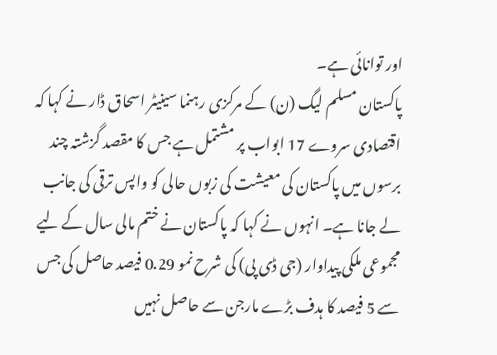اور توانائی ہے۔
پاکستان مسلم لیگ (ن) کے مرکزی رہنما سینیٹر اسحاق ڈار نے کہا کہ اقتصادی سروے 17 ابواب پر مشتمل ہے جس کا مقصد گزشتہ چند برسوں میں پاکستان کی معیشت کی زبوں حالی کو واپس ترقی کی جانب لے جانا ہے۔ انہوں نے کہا کہ پاکستان نے ختم مالی سال کے لیے مجموعی ملکی پیداوار (جی ڈی پی) کی شرح نمو 0.29 فیصد حاصل کی جس سے 5 فیصد کا ہدف بڑے مارجن سے حاصل نہیں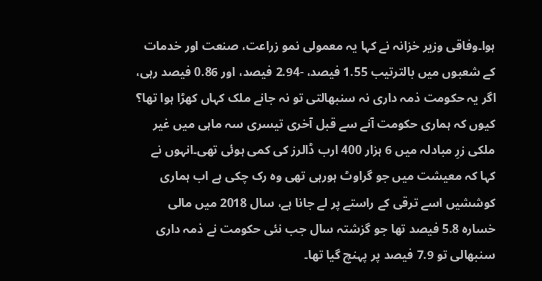ہوا۔وفاقی وزیر خزانہ نے کہا یہ معمولی نمو زراعت، صنعت اور خدمات کے شعبوں میں بالترتیب 1.55 فیصد، -2.94 فیصد، اور 0.86 فیصد رہی، اگر یہ حکومت ذمہ داری نہ سنبھالتی تو نہ جانے ملک کہاں کھڑا ہوا تھا؟ کیوں کہ ہماری حکومت آنے سے قبل آخری تیسری سہ ماہی میں غیر ملکی زرِ مبادلہ میں 6 ہزار 400 ارب ڈالرز کی کمی ہوئی تھی۔انہوں نے کہا کہ معیشت میں جو گراوٹ ہورہی تھی وہ رک چکی ہے اب ہماری کوششیں اسے ترقی کے راستے پر لے جانا ہے، سال 2018 میں مالی خسارہ 5.8 فیصد تھا جو گزشتہ سال جب نئی حکومت نے ذمہ داری سنبھالی تو 7.9 فیصد پر پہنچ گیا تھا۔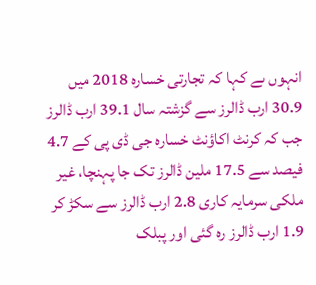انہوں ںے کہا کہ تجارتی خسارہ 2018 میں 30.9 ارب ڈالرز سے گزشتہ سال 39.1 ارب ڈالرز جب کہ کرنٹ اکاؤنٹ خسارہ جی ڈی پی کے 4.7 فیصد سے 17.5 ملین ڈالرز تک جا پہنچا، غیر ملکی سرمایہ کاری 2.8 ارب ڈالرز سے سکڑ کر 1.9 ارب ڈالرز رہ گئی اور پبلک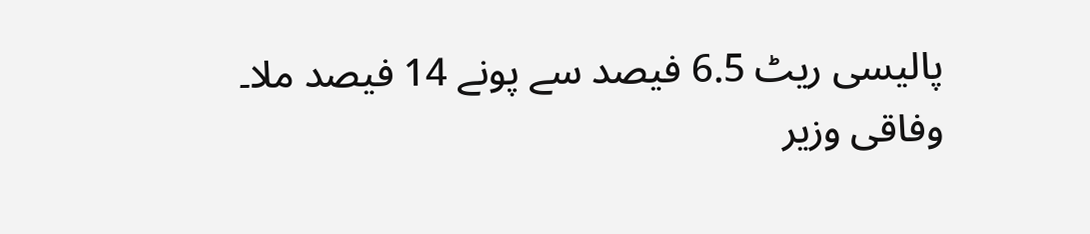پالیسی ریٹ 6.5 فیصد سے پونے 14 فیصد ملا۔
وفاقی وزیر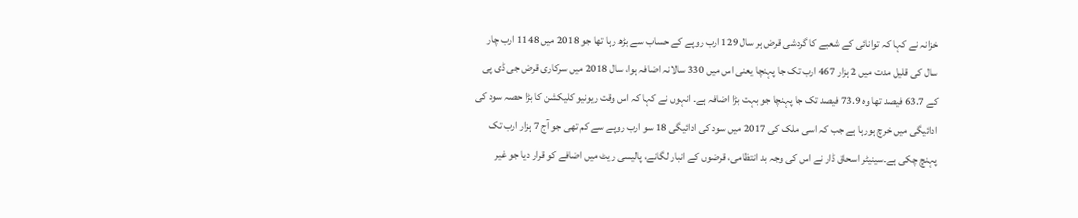خزانہ نے کہا کہ توانائی کے شعبے کا گردشی قرض ہر سال 129 ارب روپے کے حساب سے بڑھ رہا تھا جو 2018 میں 1148 ارب چار سال کی قلیل مدت میں 2 ہزار 467 ارب تک جا پہنچا یعنی اس میں 330 سالانہ اضافہ ہوا، سال 2018 میں سرکاری قرض جی ڈی پی کے 63.7 فیصد تھا وہ 73.9 فیصد تک جا پہنچا جو بہت بڑا اضافہ ہے۔ انہوں نے کہا کہ اس وقت ریونیو کلیکشن کا بڑا حصہ سود کی ادائیگی میں خرچ ہورہا ہے جب کہ اسی ملک کی 2017 میں سود کی ادائیگی 18 سو ارب روپے سے کم تھی جو آج 7 ہزار ارب تک پہنچ چکی ہے۔سینیٹر اسحاق ڈار نے اس کی وجہ بد انتظامی، قرضوں کے انبار لگانے، پالیسی ریٹ میں اضافے کو قرار دیا جو غیر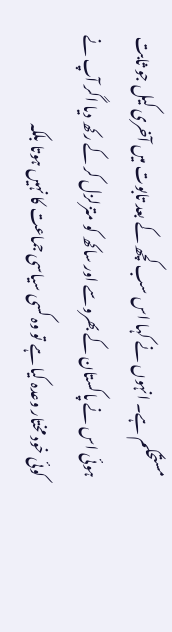مستحکم ہے۔ انہوں نے کہا اس سب کچھ کے بعد تابوت میں آخری کیل جو ثابت ہوئی اس نے پاکستان کے بھروسے اور ساکھ کو متزلزل کر کے رکھ دیا اگر آپ نے کوئی خود مختار وعدہ کیا ہے تو وہ کسی سیاسی جماعت کا نہیں ہوتا بلکہ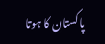پاکستان کا ہوتا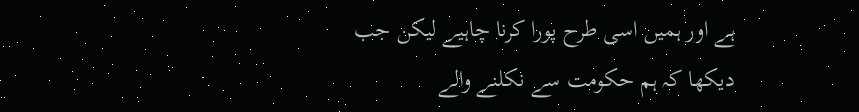ہے اور ہمیں اسی طرح پورا کرنا چاہیے لیکن جب دیکھا کہ ہم حکومت سے نکلنے والے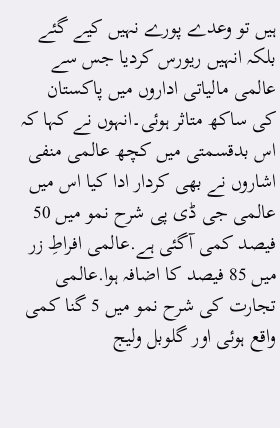ہیں تو وعدے پورے نہیں کیے گئے بلکہ انہیں ریورس کردیا جس سے عالمی مالیاتی اداروں میں پاکستان کی ساکھ متاثر ہوئی۔انہوں نے کہا کہ اس بدقسمتی میں کچھ عالمی منفی اشاروں نے بھی کردار ادا کیا اس میں عالمی جی ڈی پی شرح نمو میں 50 فیصد کمی آگئی ہے.عالمی افراطِ زر میں 85 فیصد کا اضافہ ہوا.عالمی تجارت کی شرح نمو میں 5 گنا کمی واقع ہوئی اور گلوبل ولیج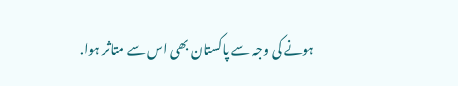ہونے کی وجہ سے پاکستان بھی اس سے متاثر ہوا.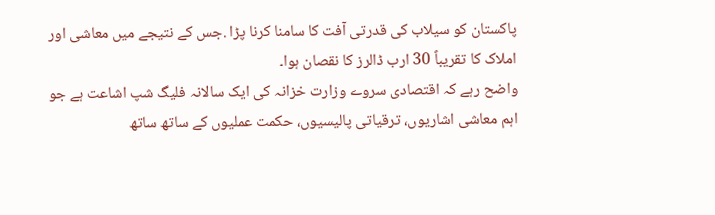پاکستان کو سیلاب کی قدرتی آفت کا سامنا کرنا پڑا .جس کے نتیجے میں معاشی اور املاک کا تقریباً 30 ارب ڈالرز کا نقصان ہوا۔
واضح رہے کہ اقتصادی سروے وزارت خزانہ کی ایک سالانہ فلیگ شپ اشاعت ہے جو اہم معاشی اشاریوں، ترقیاتی پالیسیوں، حکمت عملیوں کے ساتھ ساتھ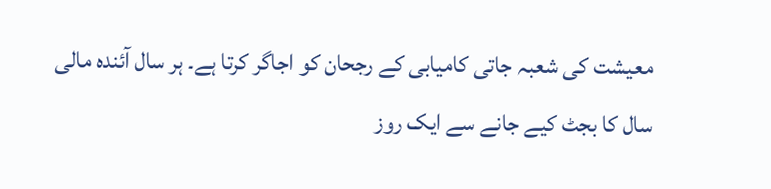معیشت کی شعبہ جاتی کامیابی کے رجحان کو اجاگر کرتا ہے۔ ہر سال آئندہ مالی سال کا بجٹ کیے جانے سے ایک روز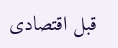قبل اقتصادی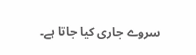سروے جاری کیا جاتا ہے۔